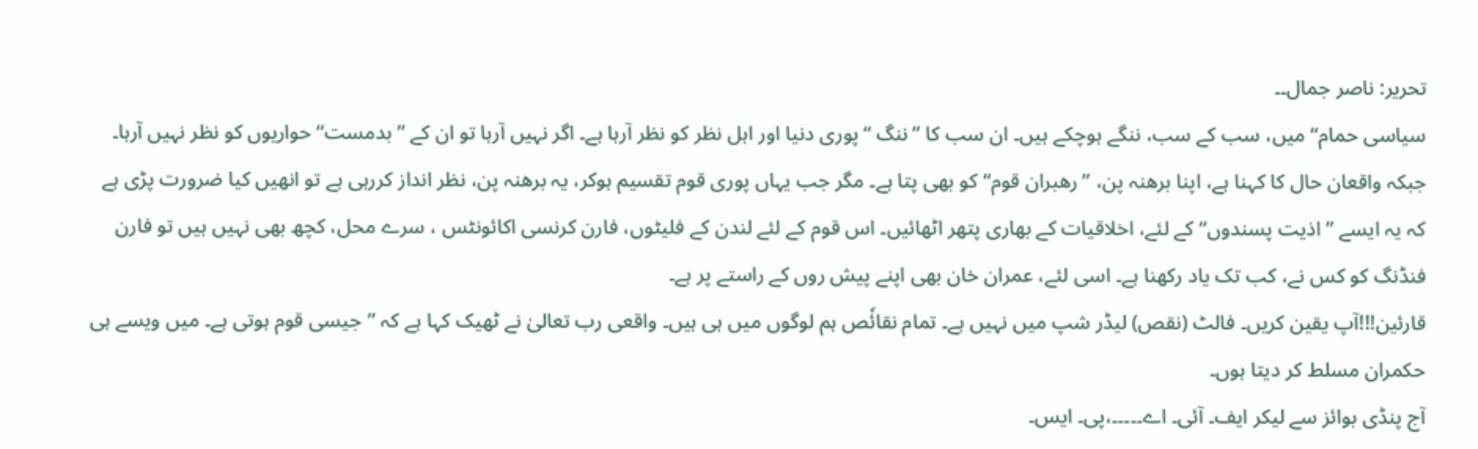تحریر: ناصر جمال۔۔
سیاسی حمام‘‘ میں، سب کے سب، ننگے ہوچکے ہیں۔ ان سب کا ’’ننگ ‘‘پوری دنیا اور اہل نظر کو نظر آرہا ہے۔ اگر نہیں آرہا تو ان کے ’’بدمست‘‘ حواریوں کو نظر نہیں آرہا۔ جبکہ واقعان حال کا کہنا ہے، اپنا برھنہ پن، ’’رھبران قوم‘‘ کو بھی پتا ہے۔ مگر جب یہاں پوری قوم تقسیم ہوکر، یہ برھنہ پن، نظر انداز کررہی ہے تو انھیں کیا ضرورت پڑی ہے کہ یہ ایسے ’’ اذیت پسندوں‘‘ کے لئے، اخلاقیات کے بھاری پتھر اٹھائیں۔ اس قوم کے لئے لندن کے فلیٹوں، فارن کرنسی اکائونٹس ، سرے محل، کچھ بھی نہیں ہیں تو فارن فنڈنگ کو کس نے، کب تک یاد رکھنا ہے۔ اسی لئے، عمران خان بھی اپنے پیش روں کے راستے پر ہے۔
قارئین!!!آپ یقین کریں۔ فالٹ (نقص) لیڈر شپ میں نہیں ہے۔ تمام نقائٗص ہم لوگوں میں ہی ہیں۔ واقعی رب تعالیٰ نے ٹھیک کہا ہے کہ ’’جیسی قوم ہوتی ہے۔ میں ویسے ہی حکمران مسلط کر دیتا ہوں۔
آج پنڈی بوائز سے لیکر ایف۔ آئی۔ اے۔۔۔۔۔،پی۔ ایس۔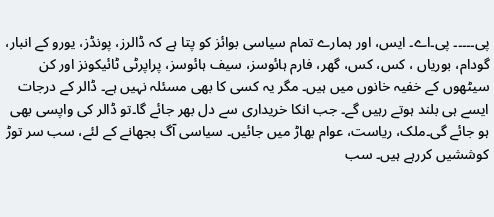پی۔۔۔۔۔ پی۔اے۔ ایس، اور ہمارے تمام سیاسی بوائز کو پتا ہے کہ ڈالرز، پونڈز، یورو کے انبار، گودام، بوریاں ، کس، کس، گھر، فارم ہائوسز، سیف ہائوسز، پراپرٹی ٹائیکونز اور کن سیٹھوں کے خفیہ خانوں میں ہیں۔ مگر یہ کسی کا بھی مسئلہ نہیں ہے۔ ڈالر کے درجات ایسے ہی بلند ہوتے رہیں گے۔ جب انکا خریداری سے دل بھر جائے گا۔تو ڈالر کی واپسی بھی ہو جائے گی۔ملک، ریاست، عوام بھاڑ میں جائیں۔ سیاسی آگ بجھانے کے لئے، سب سر توڑ کوششیں کررہے ہیں۔ سب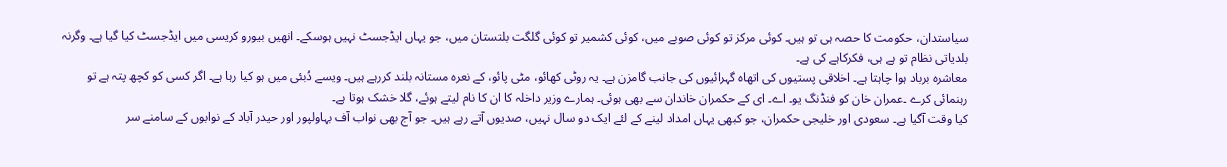سیاستدان، حکومت کا حصہ ہی تو ہیں۔ کوئی مرکز تو کوئی صوبے میں، کوئی کشمیر تو کوئی گلگت بلتستان میں، جو یہاں ایڈجسٹ نہیں ہوسکے۔ انھیں بیورو کریسی میں ایڈجسٹ کیا گیا ہے۔ وگرنہ بلدیاتی نظام تو ہے ہی، فکرکاہے کی ہے۔
معاشرہ برباد ہوا چاہتا ہے۔ اخلاقی پستیوں کی اتھاہ گہرائیوں کی جانب گامزن ہے۔ یہ روٹی کھائو، مٹی پائو، کے نعرہ مستانہ بلند کررہے ہیں۔ ویسے دُبئی میں ہو کیا رہا ہے۔ اگر کسی کو کچھ پتہ ہے تو رہنمائی کرے ۔عمران خان کو فنڈنگ یو۔ اے۔ ای کے حکمران خاندان سے بھی ہوئی۔ ہمارے وزیر داخلہ کا ان کا نام لیتے ہوئے، گلا خشک ہوتا ہے۔
کیا وقت آگیا ہے۔ سعودی اور خلیجی حکمران، جو کبھی یہاں امداد لینے کے لئے ایک دو سال نہیں، صدیوں آتے رہے ہیں۔ جو آج بھی نواب آف بہاولپور اور حیدر آباد کے نوابوں کے سامنے سر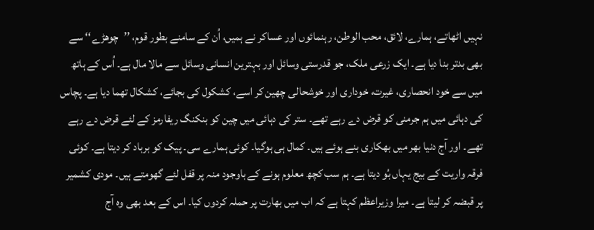نہیں اٹھاتے، ہمارے، لائق، محب الوطن، رہنمائوں اور عساکر نے ہمیں، اُن کے سامنے بطور قوم، ’’چوھڑے‘‘ سے بھی بدتر بنا دیا ہے۔ ایک زرعی ملک، جو قدرستی وسائل اور بہترین انسانی وسائل سے مالا مال ہے۔ اُس کے ہاتھ میں سے خود انحصاری، غیرت، خوداری اور خوشحالی چھین کر اسے، کشکول کی بجائے، کشکال تھما دیا ہے۔ پچاس کی دہائی میں ہم جرمنی کو قرض دے رہے تھے۔ ستر کی دہائی میں چین کو بنکنگ ریفارمز کے لئے قرض دے رہے تھے۔ اور آج دنیا بھر میں بھکاری بنے ہوئے ہیں۔ کمال ہی ہوگیا۔ کوئی ہمارے سی۔ پیک کو برباد کر دیتا ہے۔ کوئی فرقہ واریت کے بیج یہاں بُو دیتا ہے۔ ہم سب کچھ معلوم ہونے کے باوجود منہ پر قفل لئے گھومتے ہیں۔ مودی کشمیر پر قبضہ کر لیتا ہے۔ میرا وزیراعظم کہتا ہے کہ اب میں بھارت پر حملہ کردوں کیا۔ اس کے بعد بھی وہ آج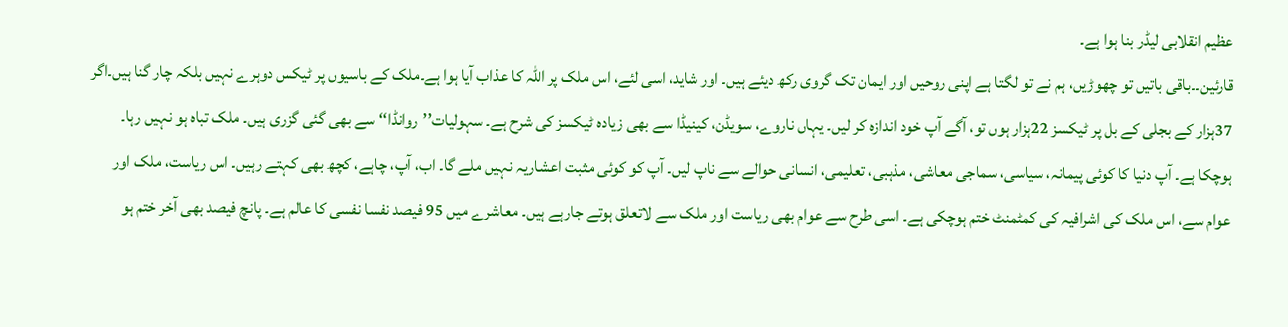عظیم انقلابی لیڈر بنا ہوا ہے۔
قارئین۔۔باقی باتیں تو چھوڑیں، ہم نے تو لگتا ہے اپنی روحیں اور ایمان تک گروی رکھ دیئے ہیں۔ اور شاید، اسی لئے، اس ملک پر اللہ کا عذاب آیا ہوا ہے۔ملک کے باسیوں پر ٹیکس دوہرے نہیں بلکہ چار گنا ہیں۔اگر 37ہزار کے بجلی کے بل پر ٹیکسز 22ہزار ہوں تو، آگے آپ خود اندازہ کر لیں۔ یہاں ناروے، سویڈن، کینیڈا سے بھی زیادہ ٹیکسز کی شرح ہے۔ سہولیات’’روانڈا‘‘ سے بھی گئی گزری ہیں۔ ملک تباہ ہو نہیں رہا۔ ہوچکا ہے۔ آپ دنیا کا کوئی پیمانہ، سیاسی، سماجی معاشی، مذہبی، تعلیمی، انسانی حوالے سے ناپ لیں۔ آپ کو کوئی مثبت اعشاریہ نہیں ملے گا۔ اب، آپ، چاہے، کچھ بھی کہتے رہیں۔ اس ریاست، ملک اور عوام سے، اس ملک کی اشرافیہ کی کمٹمنٹ ختم ہوچکی ہے۔ اسی طرح سے عوام بھی ریاست اور ملک سے لاتعلق ہوتے جارہے ہیں۔ معاشرے میں 95 فیصد نفسا نفسی کا عالم ہے۔ پانچ فیصد بھی آخر ختم ہو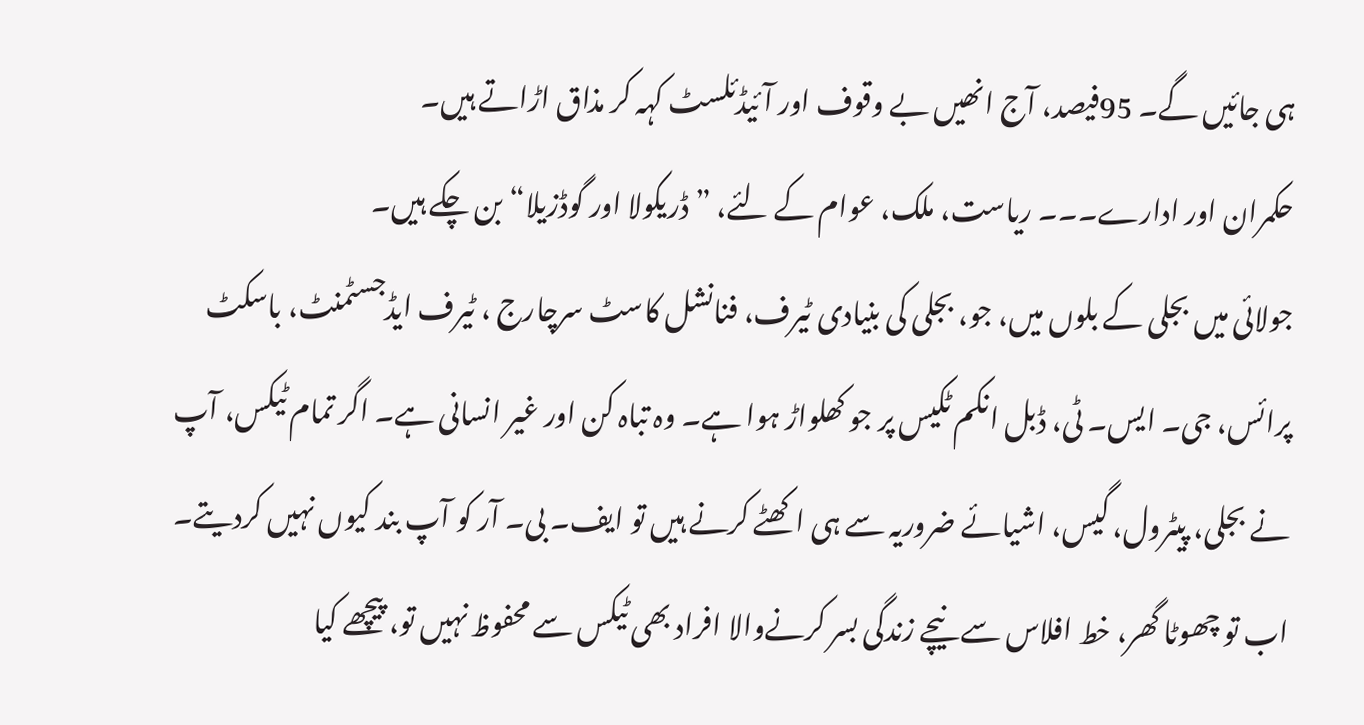ہی جائیں گے۔ 95فیصد، آج انھیں بے وقوف اور آئیڈئلسٹ کہہ کر مذاق اڑاتے ہیں۔
حکمران اور ادارے۔۔۔ ریاست، ملک، عوام کے لئے، ”ڈریکولا اور گوڈزیلا“ بن چکے ہیں۔
جولائی میں بجلی کے بلوں میں، جو، بجلی کی بنیادی ٹیرف، فنانشل کاسٹ سرچارج ، ٹیرف ایڈجسٹمنٹ، باسکٹ پرائس، جی۔ ایس۔ ٹی، ڈبل انکم ٹکیس پر جو کھلواڑ ہوا ہے۔ وہ تباہ کن اور غیر انسانی ہے۔ اگر تمام ٹیکس، آپ نے بجلی، پیٹرول، گیس، اشیائے ضروریہ سے ہی اکھٹے کرنے ہیں تو ایف۔ بی۔ آر کو آپ بند کیوں نہیں کردیتے۔ اب تو چھوٹا گھر، خط افلاس سے نیچے زندگی بسر کرنےوالا افراد بھی ٹیکس سے محفوظ نہیں تو، پیچھے کیا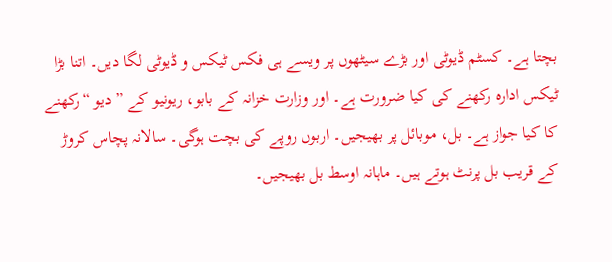بچتا ہے۔ کسٹم ڈیوٹی اور بڑے سیٹھوں پر ویسے ہی فکس ٹیکس و ڈیوٹی لگا دیں۔ اتنا بڑا ٹیکس ادارہ رکھنے کی کیا ضرورت ہے۔ اور وزارت خزانہ کے بابو، ریونیو کے ”دیو “رکھنے کا کیا جواز ہے۔ بل، موبائل پر بھیجیں۔ اربوں روپے کی بچت ہوگی۔ سالانہ پچاس کروڑ کے قریب بل پرنٹ ہوتے ہیں۔ ماہانہ اوسط بل بھیجیں۔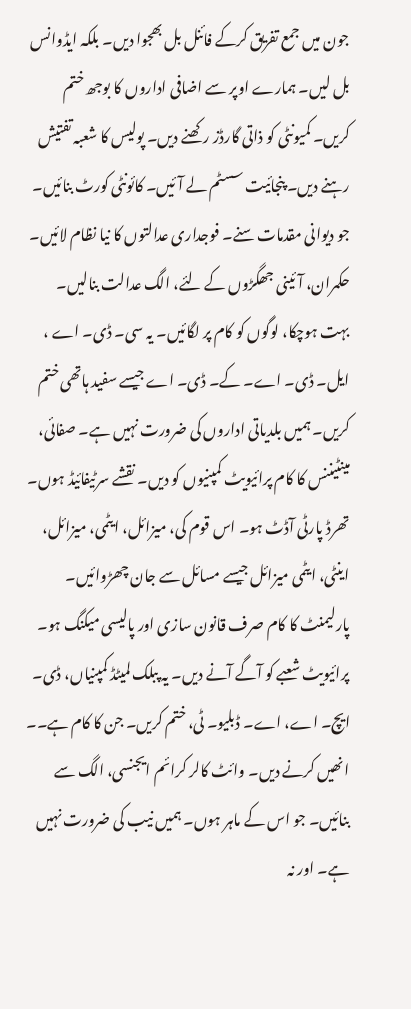جون میں جمع تفریق کرکے فائنل بل بھجوا دیں۔ بلکہ ایڈوانس بل لیں۔ ہمارے اوپر سے اضافی اداروں کا بوجھ ختم کریں۔ کمیونٹی کو ذاتی گارڈز رکھنے دیں۔ پولیس کا شعبہ تفتیش رہنے دیں۔ پنجائیت سسٹم لے آئیں۔ کائونٹی کورٹ بنائیں۔ جو دیوانی مقدمات سنے۔ فوجداری عدالتوں کا نیا نظام لائیں۔ حکمران، آئینی جھگڑوں کے لئے، الگ عدالت بنالیں۔
بہت ہوچکا، لوگوں کو کام پر لگائیں۔ یہ سی۔ ڈی۔ اے ، ایل۔ ڈی۔ اے۔ کے۔ ڈی۔ اے جیسے سفید ہاتھی ختم کریں۔ ہمیں بلدیاتی اداروں کی ضرورت نہیں ہے۔ صفائی، مینٹیننس کا کام پرائیویٹ کمپنیوں کو دیں۔ نقشے سرٹیفائیڈ ہوں۔ تھرڈ پارٹی آڈٹ ہو۔ اس قوم کی، میزائل، ایٹمی، میزائل، اینٹی، ایٹمی میزائل جیسے مسائل سے جان چھڑوائیں۔ پارلیمنٹ کا کام صرف قانون سازی اور پالیسی میکنگ ہو۔ پرائیویٹ شعبے کو آگے آنے دیں۔ یہ پبلک لمیٹڈ کمپنیاں، ڈی۔ ایچ۔ اے، اے۔ ڈبلیو۔ ٹی، ختم کریں۔ جن کا کام ہے۔۔ انھیں کرنے دیں۔ وائٹ کالر کرائم ایجنسی، الگ سے بنائیں۔ جو اس کے ماہر ہوں۔ ہمیں نیب کی ضرورت نہیں ہے۔ اور نہ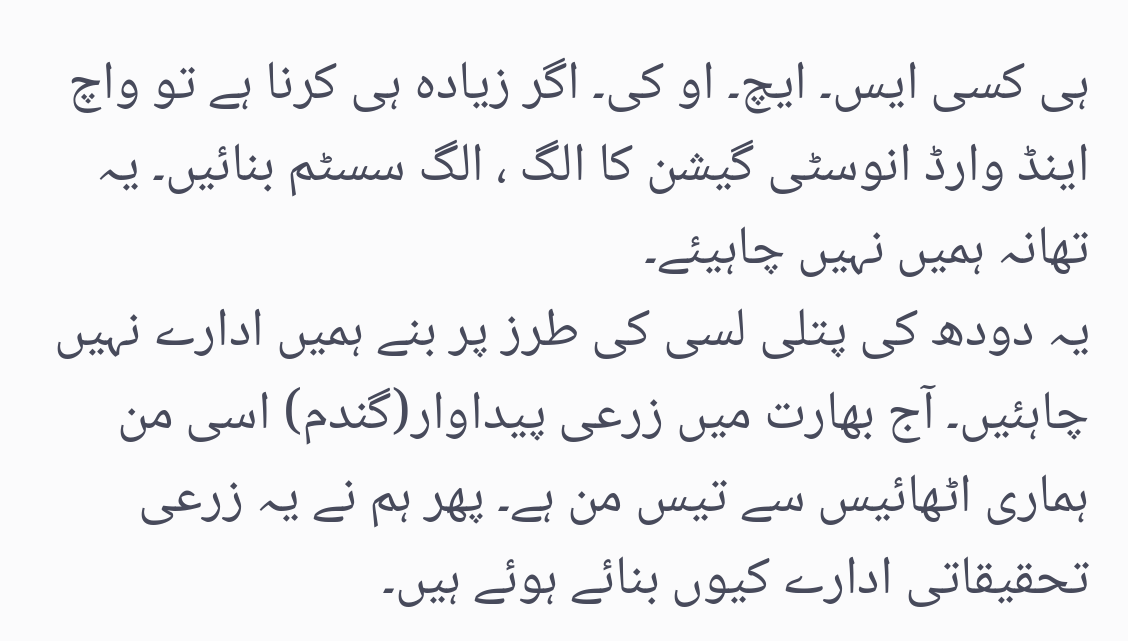ہی کسی ایس۔ ایچ۔ او کی۔ اگر زیادہ ہی کرنا ہے تو واچ اینڈ وارڈ انوسٹی گیشن کا الگ ، الگ سسٹم بنائیں۔ یہ تھانہ ہمیں نہیں چاہیئے۔
یہ دودھ کی پتلی لسی کی طرز پر بنے ہمیں ادارے نہیں چاہئیں۔ آج بھارت میں زرعی پیداوار(گندم) اسی من ہماری اٹھائیس سے تیس من ہے۔ پھر ہم نے یہ زرعی تحقیقاتی ادارے کیوں بنائے ہوئے ہیں۔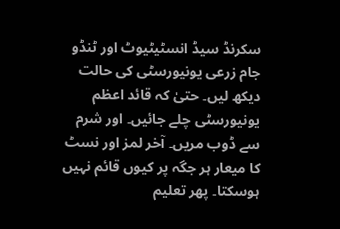سکرنڈ سیڈ انسٹیٹیوٹ اور ٹنڈو جام زرعی یونیورسٹی کی حالت دیکھ لیں۔ حتیٰ کہ قائد اعظم یونیورسٹی چلے جائیں۔ اور شرم سے ڈوب مریں۔ آخر لمز اور نسٹ کا میعار ہر جگہ پر کیوں قائم نہیں ہوسکتا۔ پھر تعلیم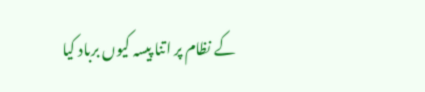کے نظام پر اتنا پیسہ کیوں برباد کیا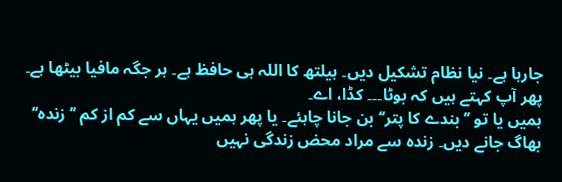جارہا ہے۔ نیا نظام تشکیل دیں۔ ہیلتھ کا اللہ ہی حافظ ہے۔ ہر جگہ مافیا بیٹھا ہے۔
پھر آپ کہتے ہیں کہ بوٹا۔۔۔ کڈا، اے۔
ہمیں یا تو ’’بندے کا پتر‘‘ بن جانا چاہئے۔ یا پھر ہمیں یہاں سے کم از کم ’’زندہ‘‘ بھاگ جانے دیں۔ زندہ سے مراد محض زندگی نہیں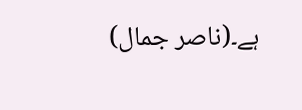ہے۔(ناصر جمال)